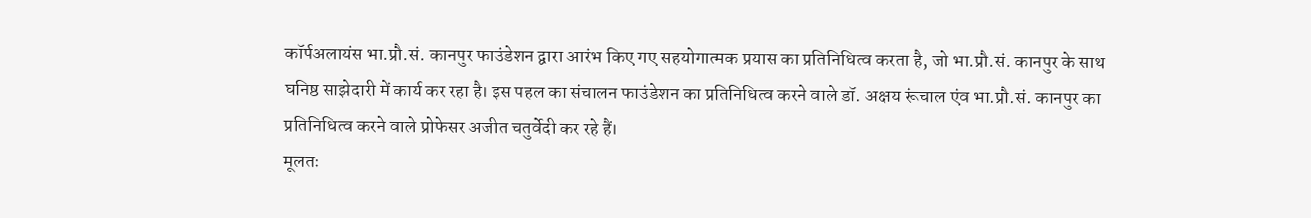कॉर्पअलायंस भा.प्रौ.सं. कानपुर फाउंडेशन द्वारा आरंभ किए गए सहयोगात्मक प्रयास का प्रतिनिधित्व करता है, जो भा.प्रौ.सं. कानपुर के साथ घनिष्ठ साझेदारी में कार्य कर रहा है। इस पहल का संचालन फाउंडेशन का प्रतिनिधित्व करने वाले डॉ. अक्षय रूंचाल एंव भा.प्रौ.सं. कानपुर का प्रतिनिधित्व करने वाले प्रोफेसर अजीत चतुर्वेदी कर रहे हैं।
मूलतः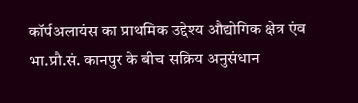कॉर्पअलायंस का प्राथमिक उद्देश्य औद्योगिक क्षेत्र एंव भा.प्रौ.सं. कानपुर के बीच सक्रिय अनुसंधान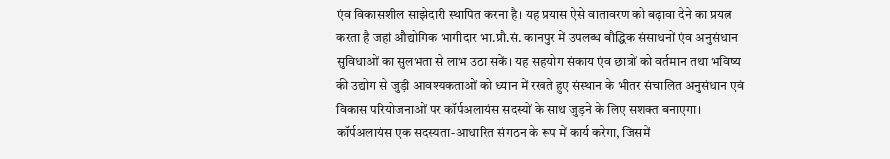एंव विकासशील साझेदारी स्थापित करना है। यह प्रयास ऐसे वातावरण को बढ़ावा देने का प्रयत्न करता है जहां औद्योगिक भागीदार भा.प्रौ.सं. कानपुर में उपलब्ध बौद्धिक संसाधनों एंव अनुसंधान सुविधाओं का सुलभता से लाभ उठा सकें। यह सहयोग संकाय एंव छात्रों को वर्तमान तथा भविष्य की उद्योग से जुड़ी आवश्यकताओं को ध्यान में रखते हुए संस्थान के भीतर संचालित अनुसंधान एवं विकास परियोजनाओं पर कॉर्पअलायंस सदस्यों के साथ जुड़ने के लिए सशक्त बनाएगा।
कॉर्पअलायंस एक सदस्यता-आधारित संगठन के रूप में कार्य करेगा, जिसमें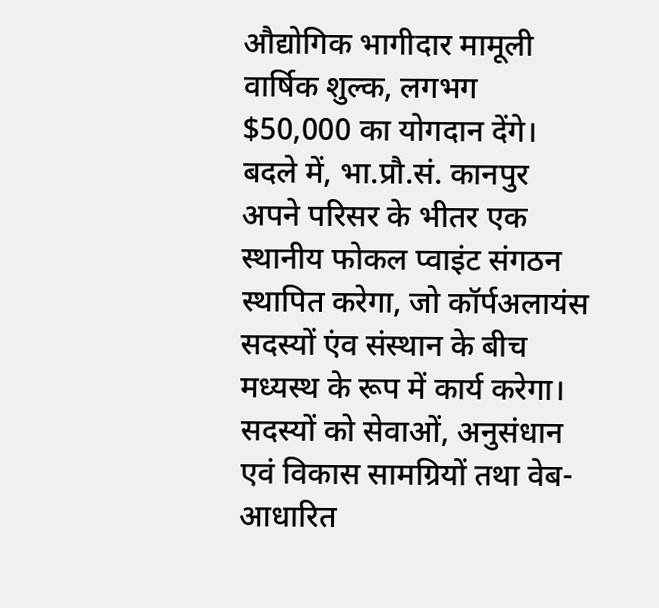औद्योगिक भागीदार मामूली वार्षिक शुल्क, लगभग $50,000 का योगदान देंगे। बदले में, भा.प्रौ.सं. कानपुर अपने परिसर के भीतर एक स्थानीय फोकल प्वाइंट संगठन स्थापित करेगा, जो कॉर्पअलायंस सदस्यों एंव संस्थान के बीच मध्यस्थ के रूप में कार्य करेगा। सदस्यों को सेवाओं, अनुसंधान एवं विकास सामग्रियों तथा वेब-आधारित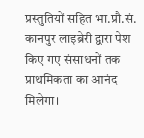प्रस्तुतियों सहित भा.प्रौ.सं. कानपुर लाइब्रेरी द्वारा पेश किए गए संसाधनों तक प्राथमिकता का आनंद मिलेगा।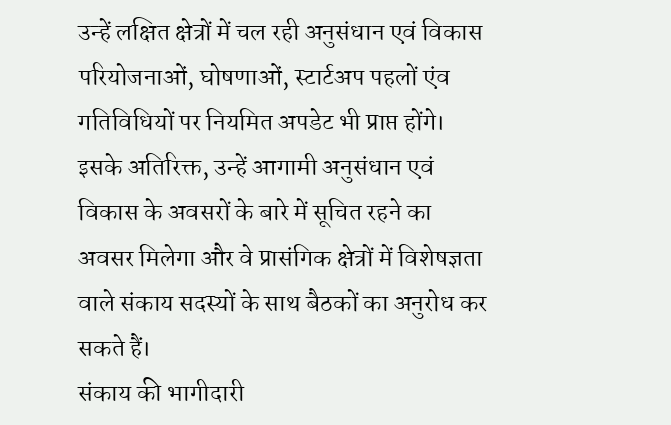उन्हें लक्षित क्षेत्रों में चल रही अनुसंधान एवं विकास परियोजनाओं, घोषणाओं, स्टार्टअप पहलों एंव गतिविधियों पर नियमित अपडेट भी प्राप्त होंगे। इसके अतिरिक्त, उन्हें आगामी अनुसंधान एवं विकास के अवसरों के बारे में सूचित रहने का अवसर मिलेगा और वे प्रासंगिक क्षेत्रों में विशेषज्ञता वाले संकाय सदस्यों के साथ बैठकों का अनुरोध कर सकते हैं।
संकाय की भागीदारी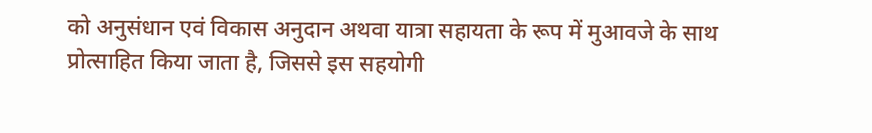को अनुसंधान एवं विकास अनुदान अथवा यात्रा सहायता के रूप में मुआवजे के साथ प्रोत्साहित किया जाता है, जिससे इस सहयोगी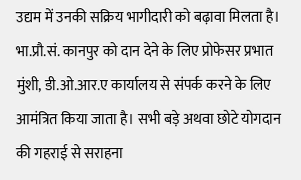उद्यम में उनकी सक्रिय भागीदारी को बढ़ावा मिलता है।
भा.प्रौ.सं. कानपुर को दान देने के लिए प्रोफेसर प्रभात मुंशी, डी.ओ.आर.ए कार्यालय से संपर्क करने के लिए आमंत्रित किया जाता है। सभी बड़े अथवा छोटे योगदान की गहराई से सराहना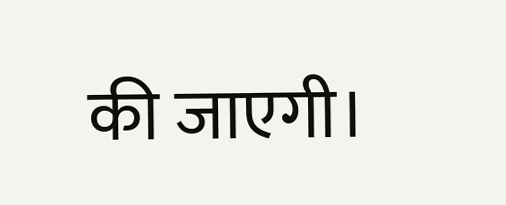की जाएगी।